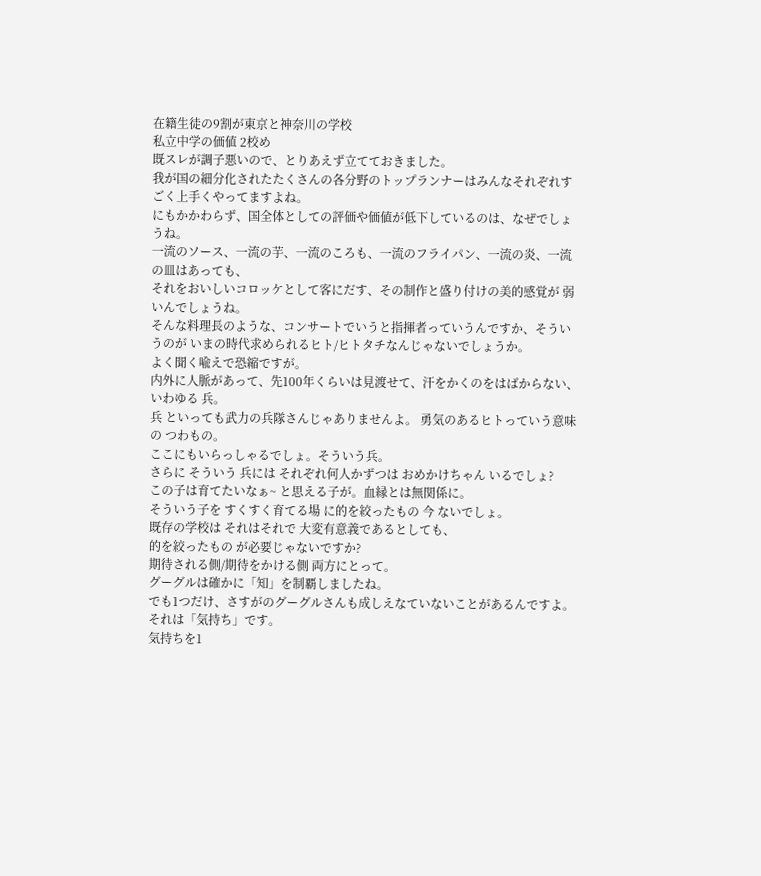在籍生徒の9割が東京と神奈川の学校
私立中学の価値 2校め
既スレが調子悪いので、とりあえず立てておきました。
我が国の細分化されたたくさんの各分野のトップランナーはみんなそれぞれすごく上手くやってますよね。
にもかかわらず、国全体としての評価や価値が低下しているのは、なぜでしょうね。
一流のソース、一流の芋、一流のころも、一流のフライパン、一流の炎、一流の皿はあっても、
それをおいしいコロッケとして客にだす、その制作と盛り付けの美的感覚が 弱いんでしょうね。
そんな料理長のような、コンサートでいうと指揮者っていうんですか、そういうのが いまの時代求められるヒト/ヒトタチなんじゃないでしょうか。
よく聞く喩えで恐縮ですが。
内外に人脈があって、先100年くらいは見渡せて、汗をかくのをはばからない、 いわゆる 兵。
兵 といっても武力の兵隊さんじゃありませんよ。 勇気のあるヒトっていう意味の つわもの。
ここにもいらっしゃるでしょ。そういう兵。
さらに そういう 兵には それぞれ何人かずつは おめかけちゃん いるでしょ?
この子は育てたいなぁ~ と思える子が。血縁とは無関係に。
そういう子を すくすく育てる場 に的を絞ったもの 今 ないでしょ。
既存の学校は それはそれで 大変有意義であるとしても、
的を絞ったもの が必要じゃないですか?
期待される側/期待をかける側 両方にとって。
グーグルは確かに「知」を制覇しましたね。
でも1つだけ、さすがのグーグルさんも成しえなていないことがあるんですよ。
それは「気持ち」です。
気持ちを1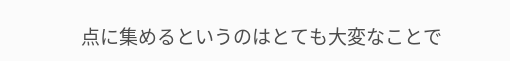点に集めるというのはとても大変なことで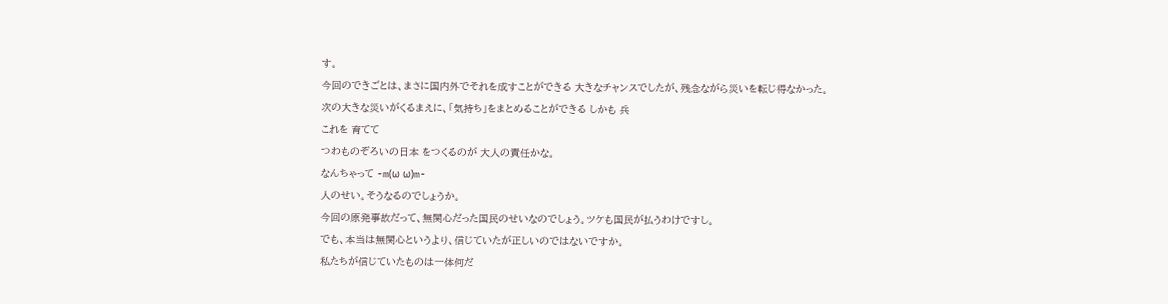す。
今回のできごとは、まさに国内外でそれを成すことができる 大きなチャンスでしたが、残念ながら災いを転じ得なかった。
次の大きな災いがくるまえに、「気持ち」をまとめることができる しかも 兵
これを 育てて
つわものぞろいの日本 をつくるのが 大人の責任かな。
なんちゃって -m(ω ω)m-
人のせい。そうなるのでしょうか。
今回の原発事故だって、無関心だった国民のせいなのでしょう。ツケも国民が払うわけですし。
でも、本当は無関心というより、信じていたが正しいのではないですか。
私たちが信じていたものは一体何だ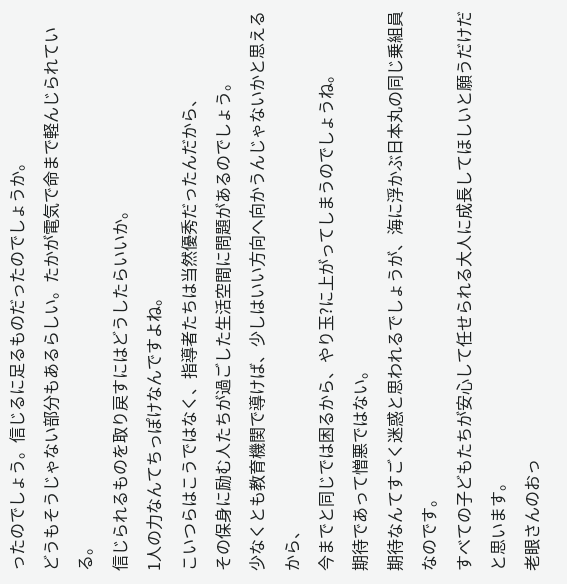ったのでしょう。信じるに足るものだったのでしょうか。
どうもそうじゃない部分もあるらしい。たかが電気で命まで軽んじられている。
信じられるものを取り戻すにはどうしたらいいか。
1人の力なんてちっぽけなんですよね。
こいつらはこうではなく、指導者たちは当然優秀だったんだから、
その保身に励む人たちが過ごした生活空間に問題があるのでしょう。
少なくとも教育機関で導けば、少しはいい方向へ向かうんじゃないかと思えるから、
今までと同じでは困るから、やり玉?に上がってしまうのでしょうね。
期待であって憎悪ではない。
期待なんてすごく迷惑と思われるでしょうが、海に浮かぶ日本丸の同じ乗組員なのです。
すべての子どもたちが安心して任せられる大人に成長してほしいと願うだけだと思います。
老眼さんのおっ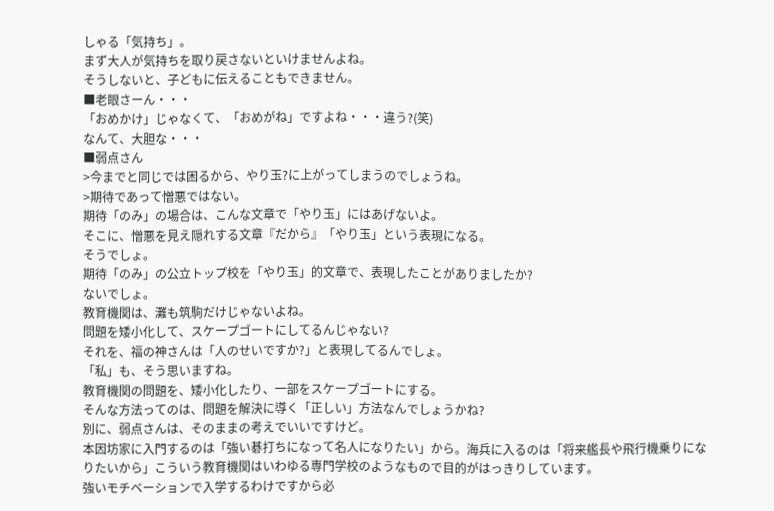しゃる「気持ち」。
まず大人が気持ちを取り戻さないといけませんよね。
そうしないと、子どもに伝えることもできません。
■老眼さーん・・・
「おめかけ」じゃなくて、「おめがね」ですよね・・・違う?(笑)
なんて、大胆な・・・
■弱点さん
>今までと同じでは困るから、やり玉?に上がってしまうのでしょうね。
>期待であって憎悪ではない。
期待「のみ」の場合は、こんな文章で「やり玉」にはあげないよ。
そこに、憎悪を見え隠れする文章『だから』「やり玉」という表現になる。
そうでしょ。
期待「のみ」の公立トップ校を「やり玉」的文章で、表現したことがありましたか?
ないでしょ。
教育機関は、灘も筑駒だけじゃないよね。
問題を矮小化して、スケープゴートにしてるんじゃない?
それを、福の神さんは「人のせいですか?」と表現してるんでしょ。
「私」も、そう思いますね。
教育機関の問題を、矮小化したり、一部をスケープゴートにする。
そんな方法ってのは、問題を解決に導く「正しい」方法なんでしょうかね?
別に、弱点さんは、そのままの考えでいいですけど。
本因坊家に入門するのは「強い碁打ちになって名人になりたい」から。海兵に入るのは「将来艦長や飛行機乗りになりたいから」こういう教育機関はいわゆる専門学校のようなもので目的がはっきりしています。
強いモチベーションで入学するわけですから必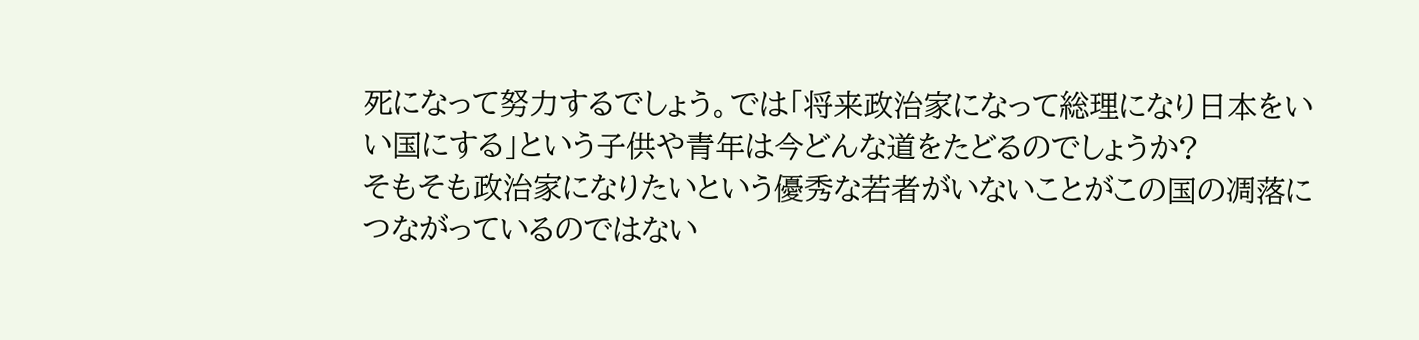死になって努力するでしょう。では「将来政治家になって総理になり日本をいい国にする」という子供や青年は今どんな道をたどるのでしょうか?
そもそも政治家になりたいという優秀な若者がいないことがこの国の凋落につながっているのではない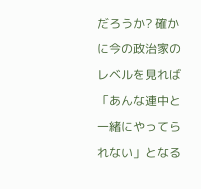だろうか? 確かに今の政治家のレベルを見れば「あんな連中と一緒にやってられない」となる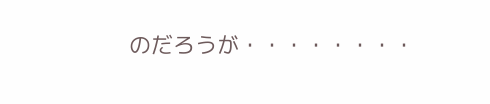のだろうが・・・・・・・・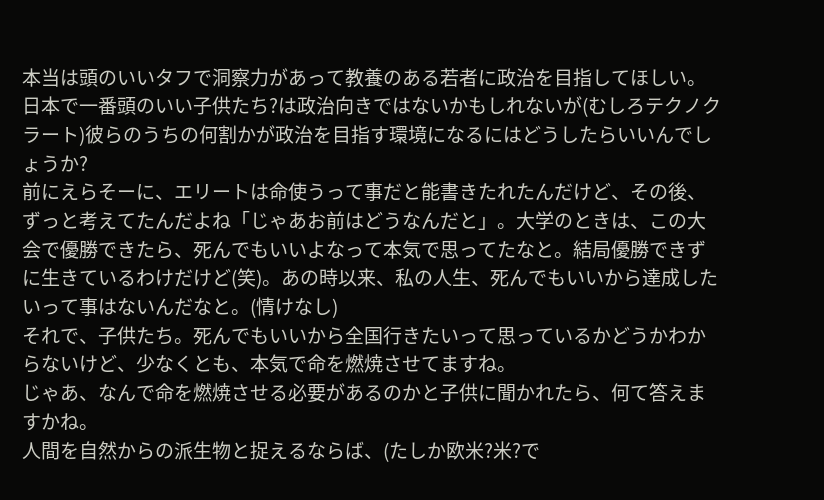本当は頭のいいタフで洞察力があって教養のある若者に政治を目指してほしい。
日本で一番頭のいい子供たち?は政治向きではないかもしれないが(むしろテクノクラート)彼らのうちの何割かが政治を目指す環境になるにはどうしたらいいんでしょうか?
前にえらそーに、エリートは命使うって事だと能書きたれたんだけど、その後、ずっと考えてたんだよね「じゃあお前はどうなんだと」。大学のときは、この大会で優勝できたら、死んでもいいよなって本気で思ってたなと。結局優勝できずに生きているわけだけど(笑)。あの時以来、私の人生、死んでもいいから達成したいって事はないんだなと。(情けなし)
それで、子供たち。死んでもいいから全国行きたいって思っているかどうかわからないけど、少なくとも、本気で命を燃焼させてますね。
じゃあ、なんで命を燃焼させる必要があるのかと子供に聞かれたら、何て答えますかね。
人間を自然からの派生物と捉えるならば、(たしか欧米?米?で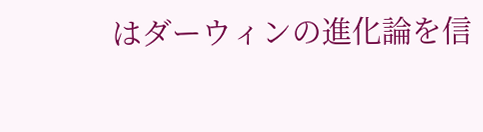はダーウィンの進化論を信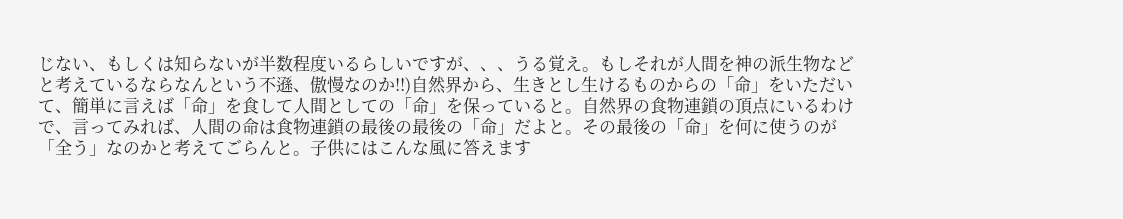じない、もしくは知らないが半数程度いるらしいですが、、、うる覚え。もしそれが人間を神の派生物などと考えているならなんという不遜、傲慢なのか!!)自然界から、生きとし生けるものからの「命」をいただいて、簡単に言えば「命」を食して人間としての「命」を保っていると。自然界の食物連鎖の頂点にいるわけで、言ってみれば、人間の命は食物連鎖の最後の最後の「命」だよと。その最後の「命」を何に使うのが「全う」なのかと考えてごらんと。子供にはこんな風に答えます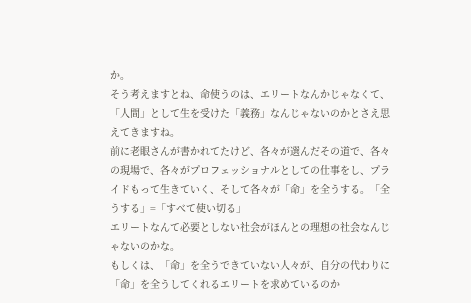か。
そう考えますとね、命使うのは、エリートなんかじゃなくて、「人間」として生を受けた「義務」なんじゃないのかとさえ思えてきますね。
前に老眼さんが書かれてたけど、各々が選んだその道で、各々の現場で、各々がプロフェッショナルとしての仕事をし、プライドもって生きていく、そして各々が「命」を全うする。「全うする」=「すべて使い切る」
エリートなんて必要としない社会がほんとの理想の社会なんじゃないのかな。
もしくは、「命」を全うできていない人々が、自分の代わりに「命」を全うしてくれるエリートを求めているのか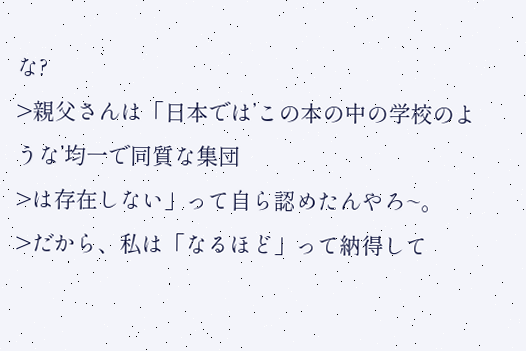な?
>親父さんは「日本では’この本の中の学校のような’均一で同質な集団
>は存在しない」って自ら認めたんやろ~。
>だから、私は「なるほど」って納得して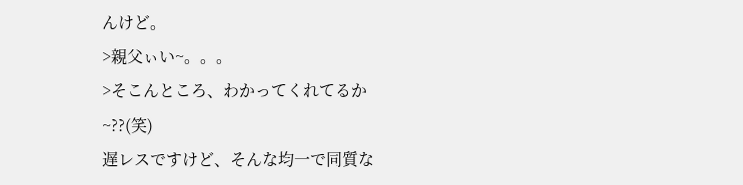んけど。
>親父ぃい~。。。
>そこんところ、わかってくれてるか~??(笑)
遅レスですけど、そんな均一で同質な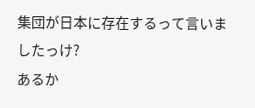集団が日本に存在するって言いましたっけ?
あるか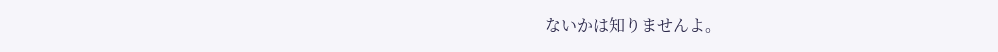ないかは知りませんよ。